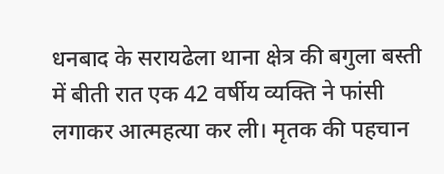धनबाद के सरायढेला थाना क्षेत्र की बगुला बस्ती में बीती रात एक 42 वर्षीय व्यक्ति ने फांसी लगाकर आत्महत्या कर ली। मृतक की पहचान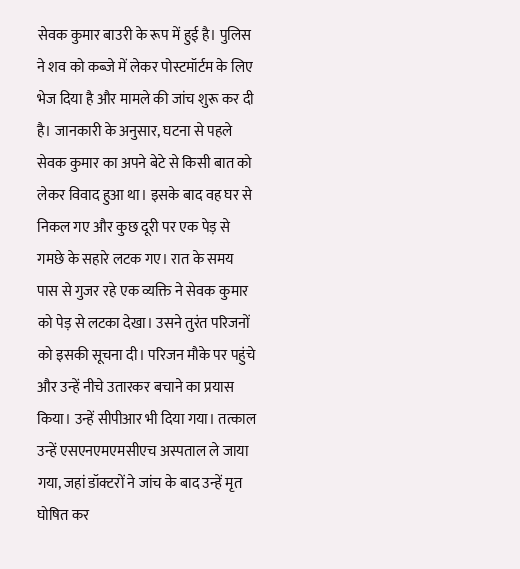सेवक कुमार बाउरी के रूप में हुई है। पुलिस ने शव को कब्जे में लेकर पोस्टमॉर्टम के लिए भेज दिया है और मामले की जांच शुरू कर दी है। जानकारी के अनुसार, घटना से पहले सेवक कुमार का अपने बेटे से किसी बात को लेकर विवाद हुआ था। इसके बाद वह घर से निकल गए और कुछ दूरी पर एक पेड़ से गमछे के सहारे लटक गए। रात के समय पास से गुजर रहे एक व्यक्ति ने सेवक कुमार को पेड़ से लटका देखा। उसने तुरंत परिजनों को इसकी सूचना दी। परिजन मौके पर पहुंचे और उन्हें नीचे उतारकर बचाने का प्रयास किया। उन्हें सीपीआर भी दिया गया। तत्काल उन्हें एसएनएमएमसीएच अस्पताल ले जाया गया, जहां डॉक्टरों ने जांच के बाद उन्हें मृत घोषित कर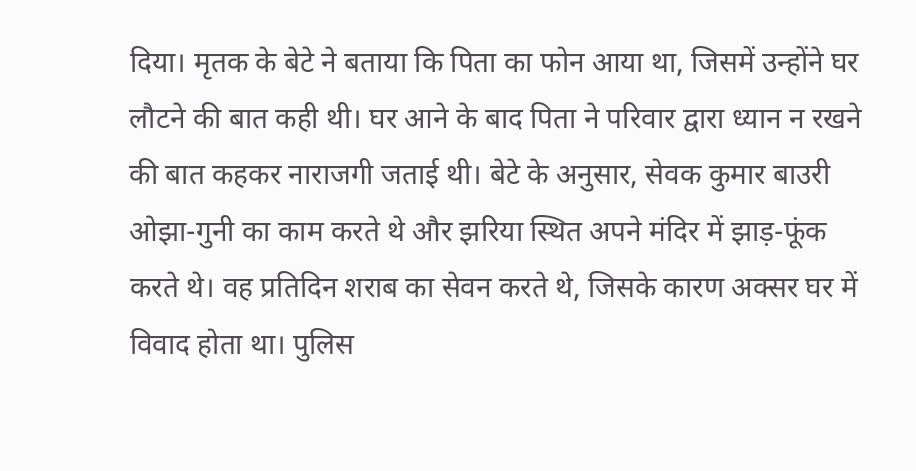दिया। मृतक के बेटे ने बताया कि पिता का फोन आया था, जिसमें उन्होंने घर लौटने की बात कही थी। घर आने के बाद पिता ने परिवार द्वारा ध्यान न रखने की बात कहकर नाराजगी जताई थी। बेटे के अनुसार, सेवक कुमार बाउरी ओझा-गुनी का काम करते थे और झरिया स्थित अपने मंदिर में झाड़-फूंक करते थे। वह प्रतिदिन शराब का सेवन करते थे, जिसके कारण अक्सर घर में विवाद होता था। पुलिस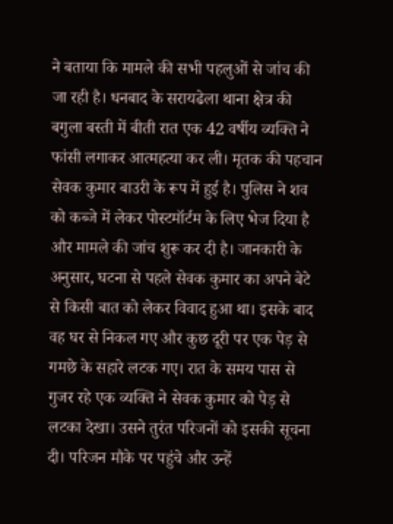ने बताया कि मामले की सभी पहलुओं से जांच की जा रही है। धनबाद के सरायढेला थाना क्षेत्र की बगुला बस्ती में बीती रात एक 42 वर्षीय व्यक्ति ने फांसी लगाकर आत्महत्या कर ली। मृतक की पहचान सेवक कुमार बाउरी के रूप में हुई है। पुलिस ने शव को कब्जे में लेकर पोस्टमॉर्टम के लिए भेज दिया है और मामले की जांच शुरू कर दी है। जानकारी के अनुसार, घटना से पहले सेवक कुमार का अपने बेटे से किसी बात को लेकर विवाद हुआ था। इसके बाद वह घर से निकल गए और कुछ दूरी पर एक पेड़ से गमछे के सहारे लटक गए। रात के समय पास से गुजर रहे एक व्यक्ति ने सेवक कुमार को पेड़ से लटका देखा। उसने तुरंत परिजनों को इसकी सूचना दी। परिजन मौके पर पहुंचे और उन्हें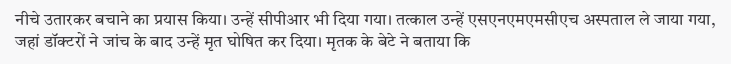नीचे उतारकर बचाने का प्रयास किया। उन्हें सीपीआर भी दिया गया। तत्काल उन्हें एसएनएमएमसीएच अस्पताल ले जाया गया, जहां डॉक्टरों ने जांच के बाद उन्हें मृत घोषित कर दिया। मृतक के बेटे ने बताया कि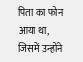पिता का फोन आया था, जिसमें उन्होंने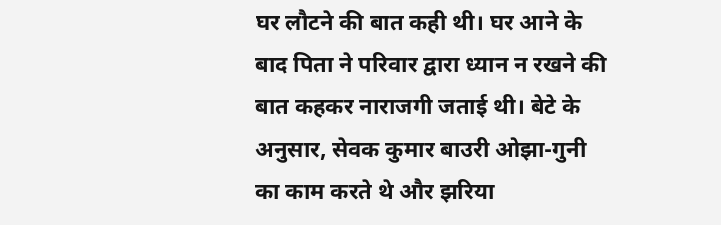घर लौटने की बात कही थी। घर आने के बाद पिता ने परिवार द्वारा ध्यान न रखने की बात कहकर नाराजगी जताई थी। बेटे के अनुसार, सेवक कुमार बाउरी ओझा-गुनी का काम करते थे और झरिया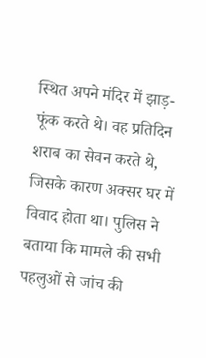स्थित अपने मंदिर में झाड़-फूंक करते थे। वह प्रतिदिन शराब का सेवन करते थे, जिसके कारण अक्सर घर में विवाद होता था। पुलिस ने बताया कि मामले की सभी पहलुओं से जांच की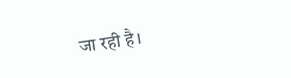जा रही है।